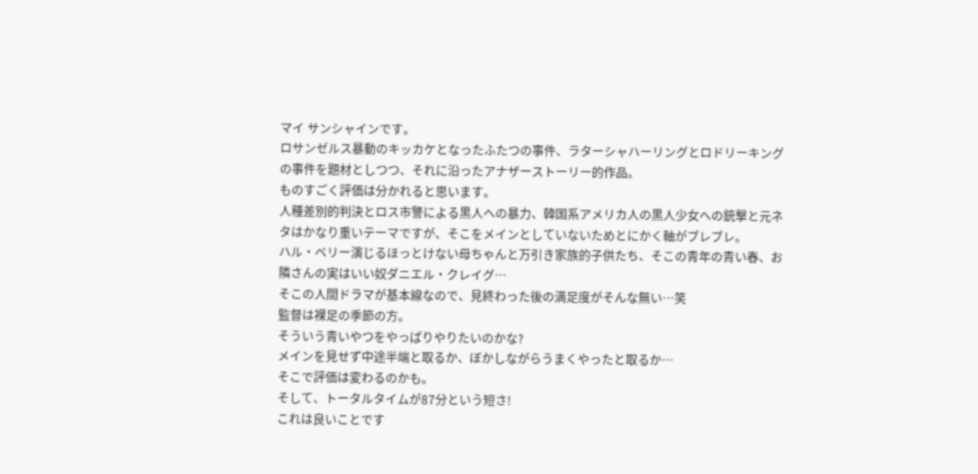マイ サンシャインです。
ロサンゼルス暴動のキッカケとなったふたつの事件、ラターシャハーリングとロドリーキングの事件を題材としつつ、それに沿ったアナザーストーリー的作品。
ものすごく評価は分かれると思います。
人種差別的判決とロス市警による黒人への暴力、韓国系アメリカ人の黒人少女への銃撃と元ネタはかなり重いテーマですが、そこをメインとしていないためとにかく軸がブレブレ。
ハル・ベリー演じるほっとけない母ちゃんと万引き家族的子供たち、そこの青年の青い春、お隣さんの実はいい奴ダニエル・クレイグ…
そこの人間ドラマが基本線なので、見終わった後の満足度がそんな無い…笑
監督は裸足の季節の方。
そういう青いやつをやっぱりやりたいのかな?
メインを見せず中途半端と取るか、ぼかしながらうまくやったと取るか…
そこで評価は変わるのかも。
そして、トータルタイムが87分という短さ!
これは良いことです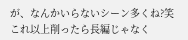が、なんかいらないシーン多くね?笑
これ以上削ったら長編じゃなく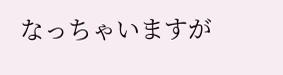なっちゃいますが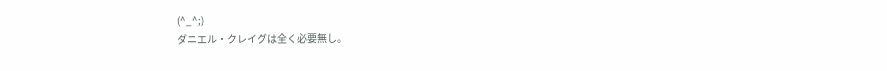(^_^;)
ダニエル・クレイグは全く必要無し。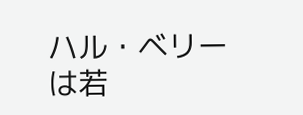ハル・ベリーは若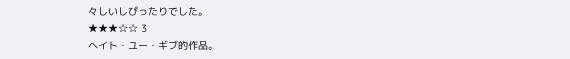々しいしぴったりでした。
★★★☆☆ 3
ヘイト・ユー・ギブ的作品。